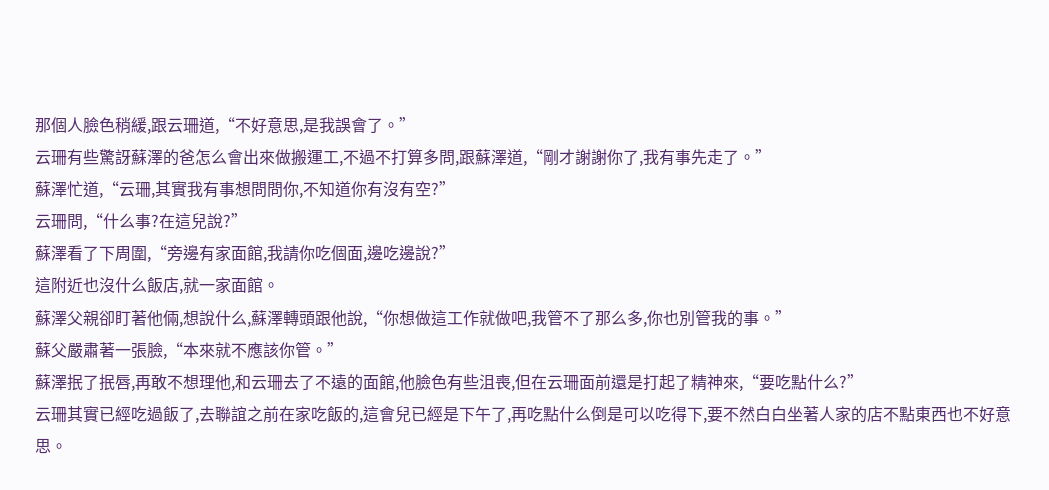那個人臉色稍緩,跟云珊道,“不好意思,是我誤會了。”
云珊有些驚訝蘇澤的爸怎么會出來做搬運工,不過不打算多問,跟蘇澤道,“剛才謝謝你了,我有事先走了。”
蘇澤忙道,“云珊,其實我有事想問問你,不知道你有沒有空?”
云珊問,“什么事?在這兒說?”
蘇澤看了下周圍,“旁邊有家面館,我請你吃個面,邊吃邊說?”
這附近也沒什么飯店,就一家面館。
蘇澤父親卻盯著他倆,想說什么,蘇澤轉頭跟他說,“你想做這工作就做吧,我管不了那么多,你也別管我的事。”
蘇父嚴肅著一張臉,“本來就不應該你管。”
蘇澤抿了抿唇,再敢不想理他,和云珊去了不遠的面館,他臉色有些沮喪,但在云珊面前還是打起了精神來,“要吃點什么?”
云珊其實已經吃過飯了,去聯誼之前在家吃飯的,這會兒已經是下午了,再吃點什么倒是可以吃得下,要不然白白坐著人家的店不點東西也不好意思。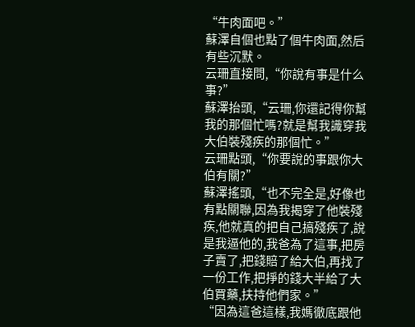“牛肉面吧。”
蘇澤自個也點了個牛肉面,然后有些沉默。
云珊直接問,“你說有事是什么事?”
蘇澤抬頭,“云珊,你還記得你幫我的那個忙嗎?就是幫我識穿我大伯裝殘疾的那個忙。”
云珊點頭,“你要說的事跟你大伯有關?”
蘇澤搖頭,“也不完全是,好像也有點關聯,因為我揭穿了他裝殘疾,他就真的把自己搞殘疾了,說是我逼他的,我爸為了這事,把房子賣了,把錢賠了給大伯,再找了一份工作,把掙的錢大半給了大伯買藥,扶持他們家。”
“因為這爸這樣,我媽徹底跟他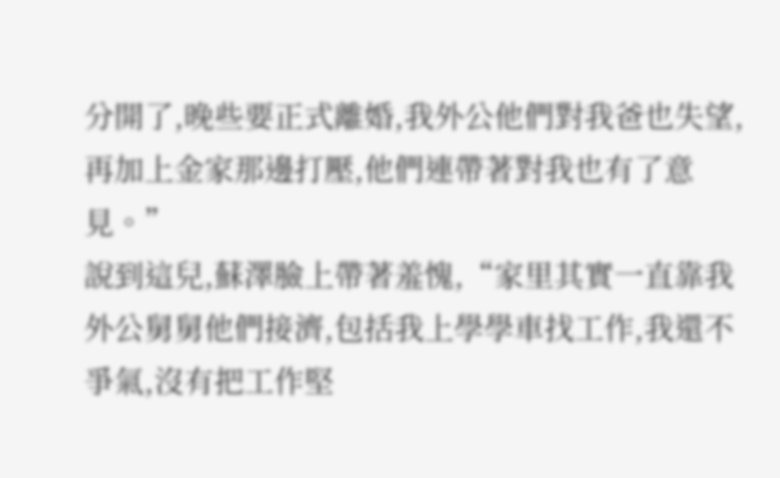分開了,晚些要正式離婚,我外公他們對我爸也失望,再加上金家那邊打壓,他們連帶著對我也有了意見。”
說到這兒,蘇澤臉上帶著羞愧,“家里其實一直靠我外公舅舅他們接濟,包括我上學學車找工作,我還不爭氣,沒有把工作堅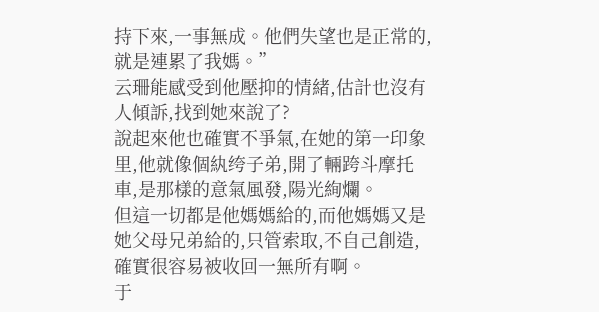持下來,一事無成。他們失望也是正常的,就是連累了我媽。”
云珊能感受到他壓抑的情緒,估計也沒有人傾訴,找到她來說了?
說起來他也確實不爭氣,在她的第一印象里,他就像個紈绔子弟,開了輛跨斗摩托車,是那樣的意氣風發,陽光絢爛。
但這一切都是他媽媽給的,而他媽媽又是她父母兄弟給的,只管索取,不自己創造,確實很容易被收回一無所有啊。
于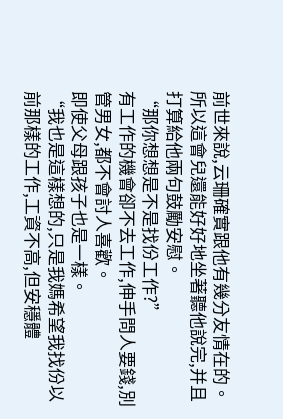前世來說,云珊確實跟他有幾分友情在的。
所以這會兒還能好好地坐著聽他說完,并且打算給他兩句鼓勵安慰。
“那你想想是不是找份工作?”
有工作的機會卻不去工作,伸手問人要錢,別管男女,都不會討人喜歡。
即使父母跟孩子也是一樣。
“我也是這樣想的,只是我媽希望我找份以前那樣的工作,工資不高,但安穩體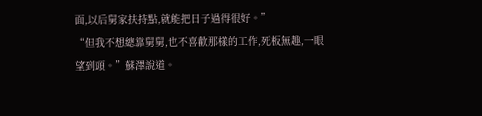面,以后舅家扶持點,就能把日子過得很好。”
“但我不想總靠舅舅,也不喜歡那樣的工作,死板無趣,一眼望到頭。”蘇澤說道。